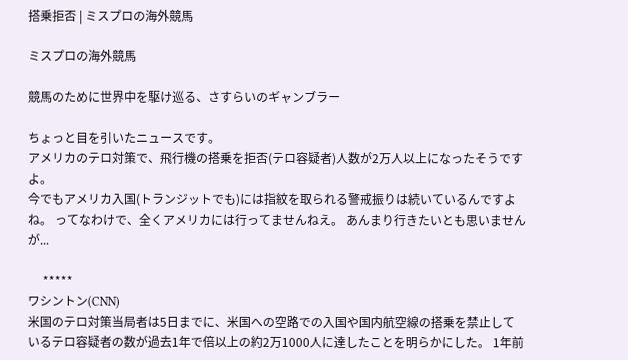搭乗拒否 | ミスプロの海外競馬

ミスプロの海外競馬

競馬のために世界中を駆け巡る、さすらいのギャンブラー

ちょっと目を引いたニュースです。
アメリカのテロ対策で、飛行機の搭乗を拒否(テロ容疑者)人数が2万人以上になったそうですよ。
今でもアメリカ入国(トランジットでも)には指紋を取られる警戒振りは続いているんですよね。 ってなわけで、全くアメリカには行ってませんねえ。 あんまり行きたいとも思いませんが...

     *****
ワシントン(CNN)
米国のテロ対策当局者は5日までに、米国への空路での入国や国内航空線の搭乗を禁止しているテロ容疑者の数が過去1年で倍以上の約2万1000人に達したことを明らかにした。 1年前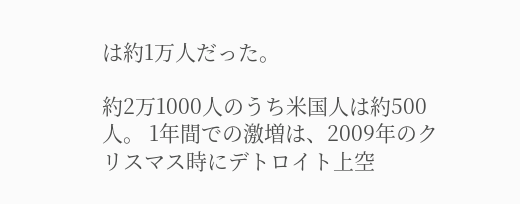は約1万人だった。

約2万1000人のうち米国人は約500人。 1年間での激増は、2009年のクリスマス時にデトロイト上空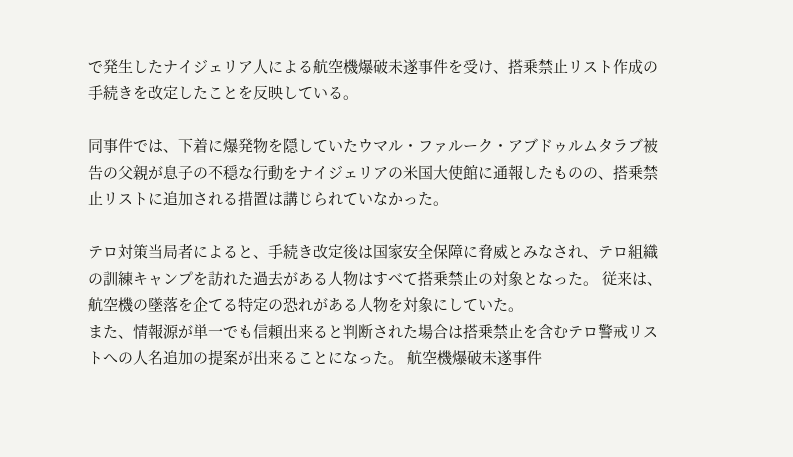で発生したナイジェリア人による航空機爆破未遂事件を受け、搭乗禁止リスト作成の手続きを改定したことを反映している。

同事件では、下着に爆発物を隠していたウマル・ファルーク・アブドゥルムタラブ被告の父親が息子の不穏な行動をナイジェリアの米国大使館に通報したものの、搭乗禁止リストに追加される措置は講じられていなかった。

テロ対策当局者によると、手続き改定後は国家安全保障に脅威とみなされ、テロ組織の訓練キャンプを訪れた過去がある人物はすべて搭乗禁止の対象となった。 従来は、航空機の墜落を企てる特定の恐れがある人物を対象にしていた。
また、情報源が単一でも信頼出来ると判断された場合は搭乗禁止を含むテロ警戒リストへの人名追加の提案が出来ることになった。 航空機爆破未遂事件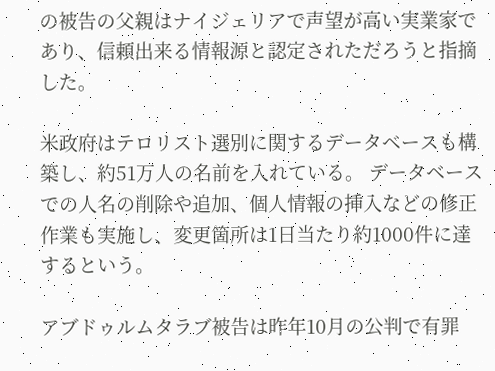の被告の父親はナイジェリアで声望が高い実業家であり、信頼出来る情報源と認定されただろうと指摘した。

米政府はテロリスト選別に関するデータベースも構築し、約51万人の名前を入れている。 データベースでの人名の削除や追加、個人情報の挿入などの修正作業も実施し、変更箇所は1日当たり約1000件に達するという。

アブドゥルムタラブ被告は昨年10月の公判で有罪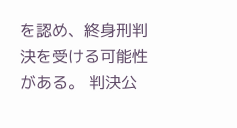を認め、終身刑判決を受ける可能性がある。 判決公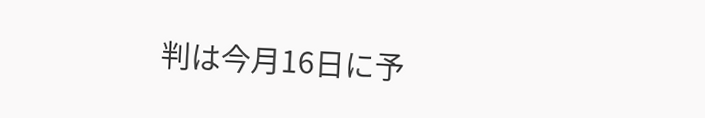判は今月16日に予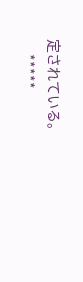定されている。
     *****